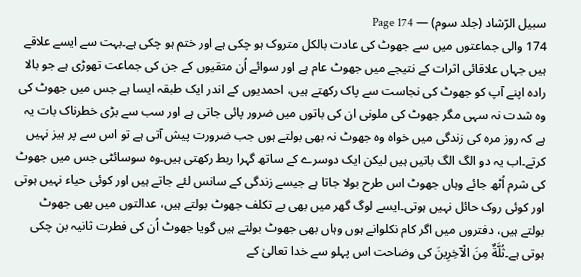سبیل الرّشاد (جلد سوم) — Page 174
174 والی جماعتوں میں سے جھوٹ کی عادت بالکل متروک ہو چکی ہے اور ختم ہو چکی ہے۔بہت سے ایسے علاقے ہیں جہاں علاقائی اثرات کے نتیجے میں جھوٹ عام ہے اور سوائے اُن متقیوں کے جن کی جماعت تھوڑی ہے جو بالا رادہ اپنے آپ کو جھوٹ کی نجاست سے پاک رکھتے ہیں، احمدیوں کے اندر ایک طبقہ ایسا ہے جس میں جھوٹ کی وہ شدت نہ سہی مگر جھوٹ کی ملونی ان کی باتوں میں ضرور پائی جاتی ہے اور سب سے بڑی خطرناک بات یہ ہے کہ روز مرہ کی زندگی میں خواہ وہ جھوٹ نہ بھی بولتے ہوں جب ضرورت پیش آتی ہے تو اس سے پر ہیز نہیں کرتے۔اب یہ دو الگ الگ باتیں ہیں لیکن ایک دوسرے کے ساتھ گہرا ربط رکھتی ہیں۔وہ سوسائٹی جس میں جھوٹ کی شرم اُٹھ جائے وہاں جھوٹ اس طرح بولا جاتا ہے جیسے زندگی کے سانس لئے جاتے ہیں اور کوئی حیاء نہیں ہوتی اور کوئی روک حائل نہیں ہوتی۔ایسے لوگ گھر میں بھی بے تکلف جھوٹ بولتے ہیں، عدالتوں میں بھی جھوٹ بولتے ہیں، دفتروں میں اگر کام نکلوانے ہوں وہاں بھی جھوٹ بولتے ہیں گویا جھوٹ اُن کی فطرت ثانیہ بن چکی ہوتی ہے۔ثُلَّةٌ مِنَ الْآخِرِينَ کی وضاحت اس پہلو سے خدا تعالیٰ کے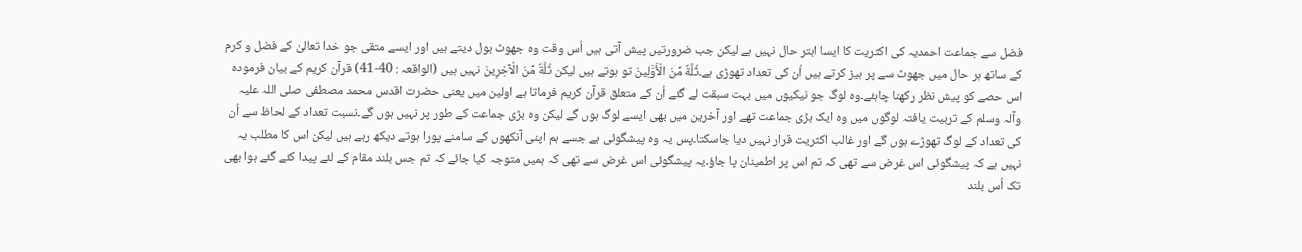فضل سے جماعت احمدیہ کی اکثریت کا ایسا ابتر حال نہیں ہے لیکن جب ضرورتیں پیش آتی ہیں اُس وقت وہ جھوٹ بول دیتے ہیں اور ایسے متقی جو خدا تعالیٰ کے فضل و کرم کے ساتھ ہر حال میں جھوٹ سے پر ہیز کرتے ہیں اُن کی تعداد تھوڑی ہے۔ثُلَّةٌ مِّنَ الْأَوَّلِينَ تو ہوتے ہیں لیکن ثُلَّةٌ مِّنَ الْآخِرِينَ نہیں ہیں (الواقعہ : 40-41) قرآن کریم کے بیان فرمودہ اس حصے کو پیش نظر رکھنا چاہئے۔وہ لوگ جو نیکیوں میں بہت سبقت لے گئے اُن کے متعلق قرآن کریم فرماتا ہے اولین میں یعنی حضرت اقدس محمد مصطفی صلی اللہ علیہ وآلہ وسلم کے تربیت یافتہ لوگوں میں وہ ایک بڑی جماعت تھے اور آخرین میں بھی ایسے لوگ ہوں گے لیکن وہ بڑی جماعت کے طور پر نہیں ہوں گے۔نسبت تعداد کے لحاظ سے اُن کی تعداد کے لوگ تھوڑے ہوں گے اور غالب اکثریت قرار نہیں دیا جاسکتا۔پس یہ وہ پیشگوئی ہے جسے ہم اپنی آنکھوں کے سامنے پورا ہوتے دیکھ رہے ہیں لیکن اس کا مطلب یہ نہیں ہے کہ پیشگوئی اس غرض سے تھی کہ تم اس پر اطمینان پا جاؤ۔یہ پیشگوئی اس غرض سے تھی کہ ہمیں متوجہ کیا جائے کہ تم جس بلند مقام کے لئے پیدا کئے گئے ہوا بھی تک اُس بلند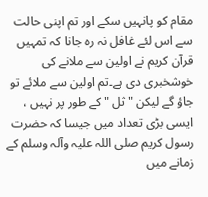مقام کو پانہیں سکے اور تم اپنی حالت سے اس لئے غافل نہ رہ جانا کہ تمہیں قرآن کریم نے اولین سے ملانے کی خوشخبری دی ہے۔تم اولین سے ملائے تو جاؤ گے لیکن "ثل " کے طور پر نہیں ، ایسی بڑی تعداد میں جیسا کہ حضرت رسول کریم صلی اللہ علیہ وآلہ وسلم کے زمانے میں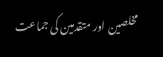مخلصین اور متقدمین کی جماعت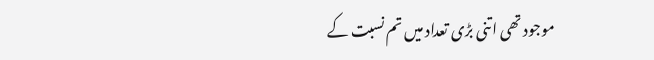موجود تھی اتنی بڑی تعداد میں تم نسبت کے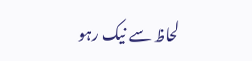لحاظ سے نیک رہو